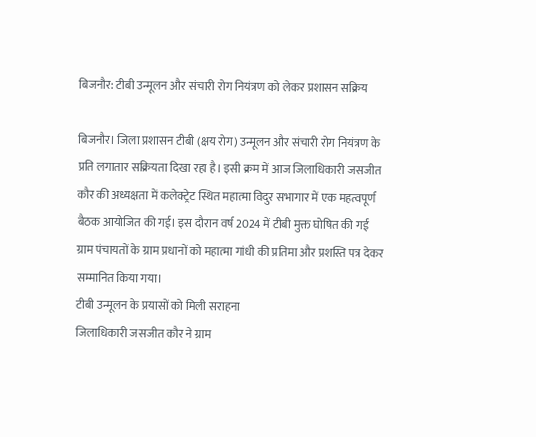बिजनौर: टीबी उन्मूलन और संचारी रोग नियंत्रण को लेकर प्रशासन सक्रिय

बिजनौर। जिला प्रशासन टीबी (क्षय रोग) उन्मूलन और संचारी रोग नियंत्रण के प्रति लगातार सक्रियता दिखा रहा है। इसी क्रम में आज जिलाधिकारी जसजीत कौर की अध्यक्षता में कलेक्ट्रेट स्थित महात्मा विदुर सभागार में एक महत्वपूर्ण बैठक आयोजित की गई। इस दौरान वर्ष 2024 में टीबी मुक्त घोषित की गई ग्राम पंचायतों के ग्राम प्रधानों को महात्मा गांधी की प्रतिमा और प्रशस्ति पत्र देकर सम्मानित किया गया।
टीबी उन्मूलन के प्रयासों को मिली सराहना
जिलाधिकारी जसजीत कौर ने ग्राम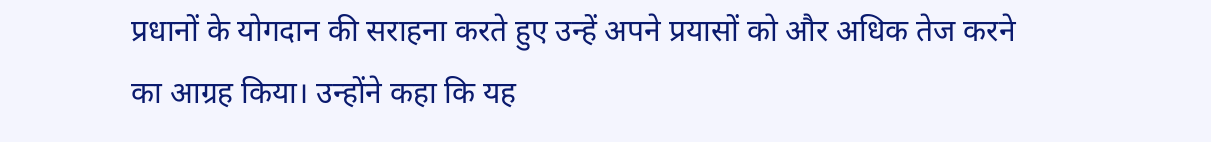प्रधानों के योगदान की सराहना करते हुए उन्हें अपने प्रयासों को और अधिक तेज करने का आग्रह किया। उन्होंने कहा कि यह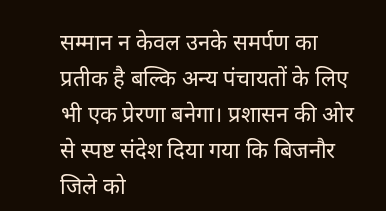सम्मान न केवल उनके समर्पण का प्रतीक है बल्कि अन्य पंचायतों के लिए भी एक प्रेरणा बनेगा। प्रशासन की ओर से स्पष्ट संदेश दिया गया कि बिजनौर जिले को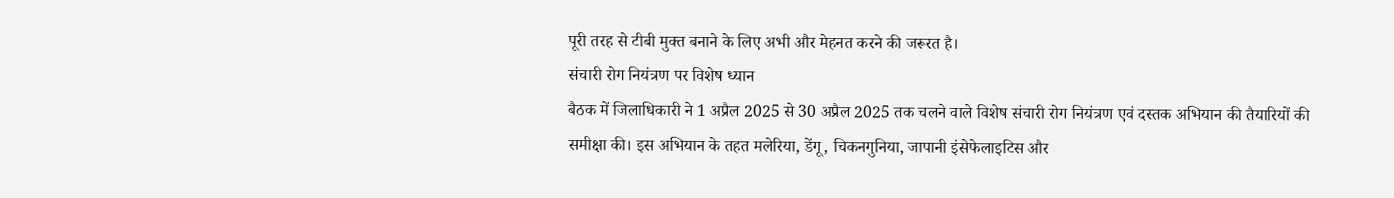पूरी तरह से टीबी मुक्त बनाने के लिए अभी और मेहनत करने की जरूरत है।
संचारी रोग नियंत्रण पर विशेष ध्यान
बैठक में जिलाधिकारी ने 1 अप्रैल 2025 से 30 अप्रैल 2025 तक चलने वाले विशेष संचारी रोग नियंत्रण एवं दस्तक अभियान की तैयारियों की समीक्षा की। इस अभियान के तहत मलेरिया, डेंगू, चिकनगुनिया, जापानी इंसेफेलाइटिस और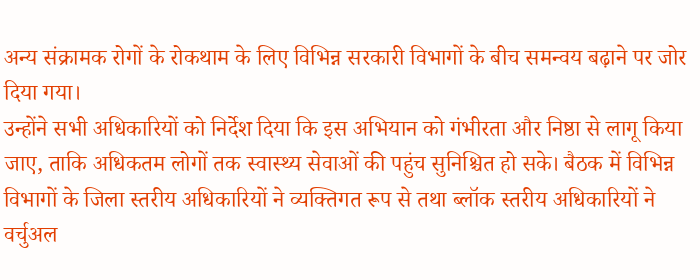अन्य संक्रामक रोगों के रोकथाम के लिए विभिन्न सरकारी विभागों के बीच समन्वय बढ़ाने पर जोर दिया गया।
उन्होंने सभी अधिकारियों को निर्देश दिया कि इस अभियान को गंभीरता और निष्ठा से लागू किया जाए, ताकि अधिकतम लोगों तक स्वास्थ्य सेवाओं की पहुंच सुनिश्चित हो सके। बैठक में विभिन्न विभागों के जिला स्तरीय अधिकारियों ने व्यक्तिगत रूप से तथा ब्लॉक स्तरीय अधिकारियों ने वर्चुअल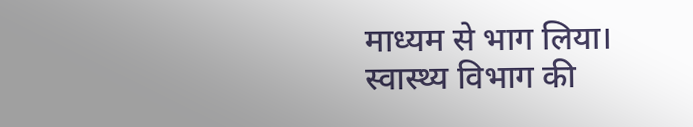माध्यम से भाग लिया।
स्वास्थ्य विभाग की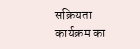सक्रियता
कार्यक्रम का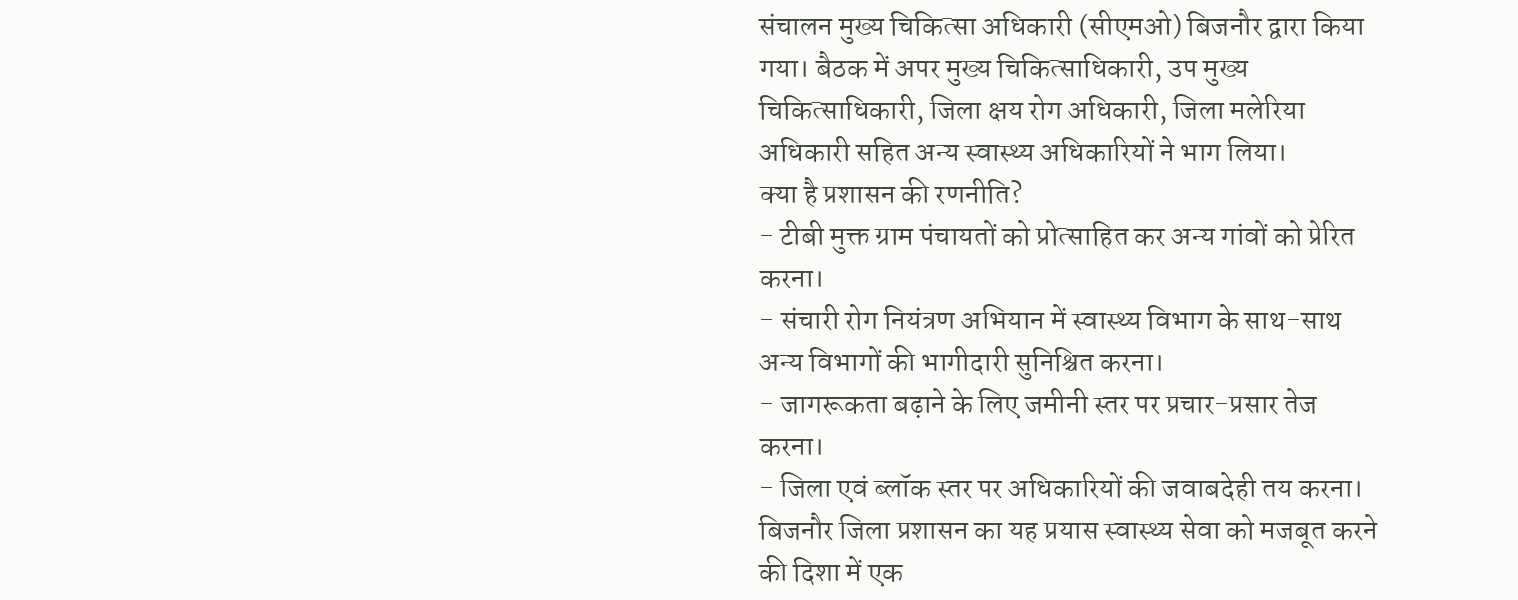संचालन मुख्य चिकित्सा अधिकारी (सीएमओ) बिजनौर द्वारा किया गया। बैठक में अपर मुख्य चिकित्साधिकारी, उप मुख्य चिकित्साधिकारी, जिला क्षय रोग अधिकारी, जिला मलेरिया अधिकारी सहित अन्य स्वास्थ्य अधिकारियों ने भाग लिया।
क्या है प्रशासन की रणनीति?
- टीबी मुक्त ग्राम पंचायतों को प्रोत्साहित कर अन्य गांवों को प्रेरित करना।
- संचारी रोग नियंत्रण अभियान में स्वास्थ्य विभाग के साथ-साथ अन्य विभागों की भागीदारी सुनिश्चित करना।
- जागरूकता बढ़ाने के लिए जमीनी स्तर पर प्रचार-प्रसार तेज करना।
- जिला एवं ब्लॉक स्तर पर अधिकारियों की जवाबदेही तय करना।
बिजनौर जिला प्रशासन का यह प्रयास स्वास्थ्य सेवा को मजबूत करने की दिशा में एक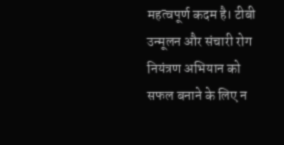महत्वपूर्ण कदम है। टीबी उन्मूलन और संचारी रोग नियंत्रण अभियान को सफल बनाने के लिए न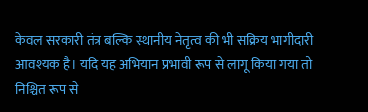केवल सरकारी तंत्र बल्कि स्थानीय नेतृत्व की भी सक्रिय भागीदारी आवश्यक है। यदि यह अभियान प्रभावी रूप से लागू किया गया तो निश्चित रूप से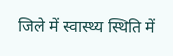जिले में स्वास्थ्य स्थिति में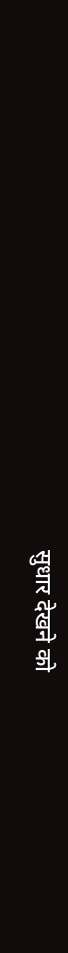सुधार देखने को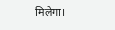मिलेगा।